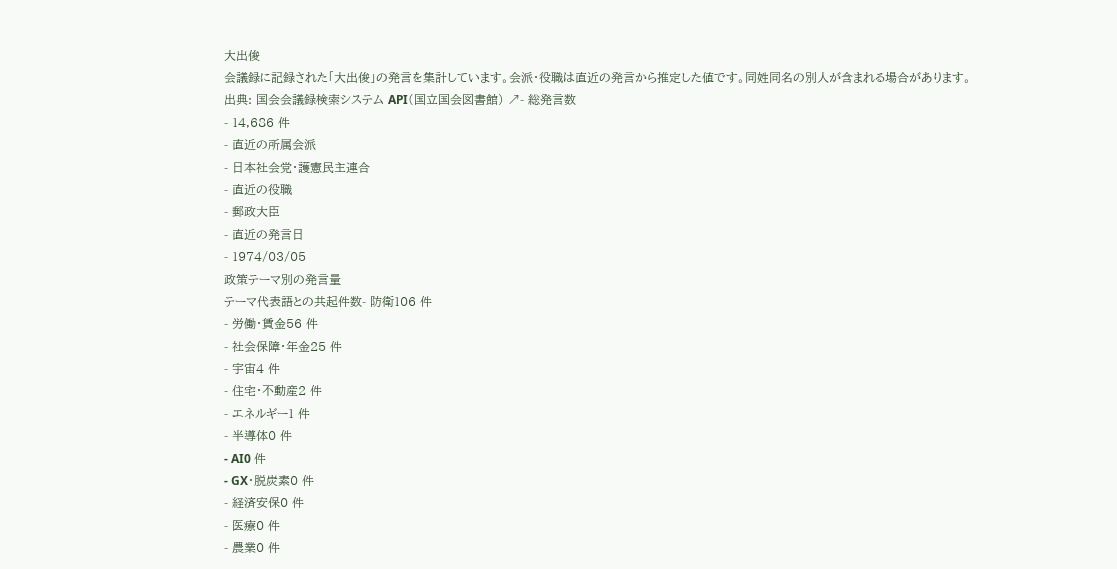大出俊
会議録に記録された「大出俊」の発言を集計しています。会派・役職は直近の発言から推定した値です。同姓同名の別人が含まれる場合があります。
出典: 国会会議録検索システム API(国立国会図書館) ↗- 総発言数
- 14,686 件
- 直近の所属会派
- 日本社会党・護憲民主連合
- 直近の役職
- 郵政大臣
- 直近の発言日
- 1974/03/05
政策テーマ別の発言量
テーマ代表語との共起件数- 防衛106 件
- 労働・賃金56 件
- 社会保障・年金25 件
- 宇宙4 件
- 住宅・不動産2 件
- エネルギー1 件
- 半導体0 件
- AI0 件
- GX・脱炭素0 件
- 経済安保0 件
- 医療0 件
- 農業0 件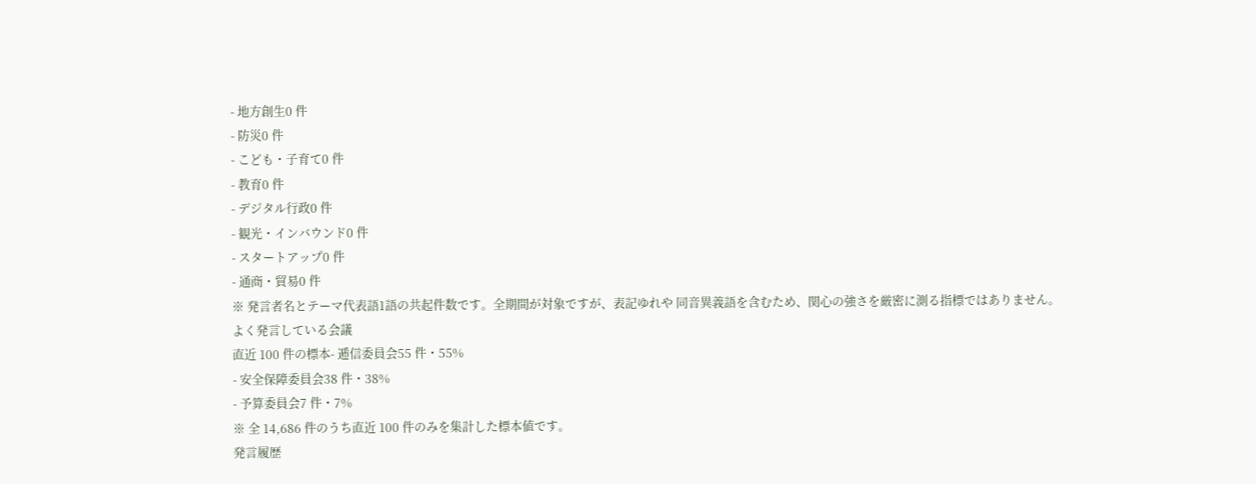- 地方創生0 件
- 防災0 件
- こども・子育て0 件
- 教育0 件
- デジタル行政0 件
- 観光・インバウンド0 件
- スタートアップ0 件
- 通商・貿易0 件
※ 発言者名とテーマ代表語1語の共起件数です。全期間が対象ですが、表記ゆれや 同音異義語を含むため、関心の強さを厳密に測る指標ではありません。
よく発言している会議
直近 100 件の標本- 逓信委員会55 件・55%
- 安全保障委員会38 件・38%
- 予算委員会7 件・7%
※ 全 14,686 件のうち直近 100 件のみを集計した標本値です。
発言履歴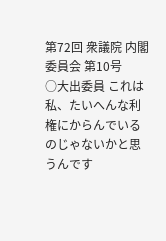第72回 衆議院 内閣委員会 第10号
○大出委員 これは私、たいへんな利権にからんでいるのじゃないかと思うんです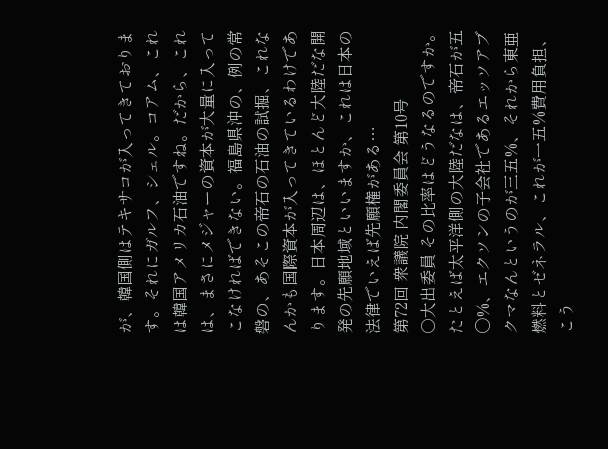が、韓国側はテキサコが入ってきております。それにガルフ、シェル。コアム、これは韓国アメリカ石油ですね。だから、これは、まさにメジャーの資本が大量に入ってこなければできない。福島県沖の、例の常磐の、あそこの帝石の石油の試掘、これなんかも国際資本が入ってきているわけであります。日本周辺は、ほとんど大陸だな開発の先願地域といいますか、これは日本の法律でいえば先願権がある…
第72回 衆議院 内閣委員会 第10号
○大出委員 その比率はどうなるのですか。たとえば太平洋側の大陸だなは、帝石が五〇%、エクソンの子会社であるエッソアブクマなんというのが三五%、それから東亜燃料とゼネラル、これが一五%費用負担、こう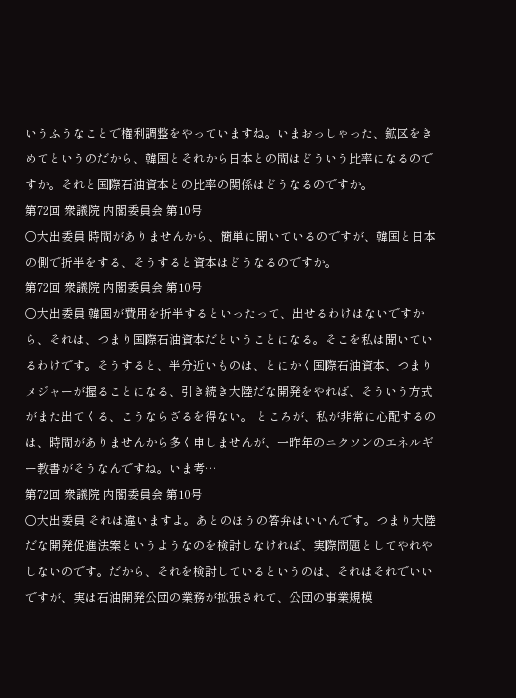いうふうなことで権利調整をやっていますね。いまおっしゃった、鉱区をきめてというのだから、韓国とそれから日本との間はどういう比率になるのですか。それと国際石油資本との比率の関係はどうなるのですか。
第72回 衆議院 内閣委員会 第10号
○大出委員 時間がありませんから、簡単に聞いているのですが、韓国と日本の側で折半をする、そうすると資本はどうなるのですか。
第72回 衆議院 内閣委員会 第10号
○大出委員 韓国が費用を折半するといったって、出せるわけはないですから、それは、つまり国際石油資本だということになる。そこを私は聞いているわけです。そうすると、半分近いものは、とにかく国際石油資本、つまりメジャーが握ることになる、引き続き大陸だな開発をやれば、そういう方式がまた出てくる、こうならざるを得ない。 ところが、私が非常に心配するのは、時間がありませんから多く申しませんが、一昨年のニクソンのエネルギー教書がそうなんですね。いま考…
第72回 衆議院 内閣委員会 第10号
○大出委員 それは違いますよ。あとのほうの答弁はいいんです。つまり大陸だな開発促進法案というようなのを検討しなければ、実際問題としてやれやしないのです。だから、それを検討しているというのは、それはそれでいいですが、実は石油開発公団の業務が拡張されて、公団の事業規模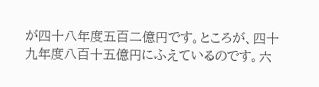が四十八年度五百二億円です。ところが、四十九年度八百十五億円にふえているのです。六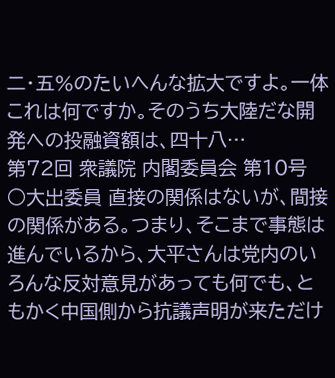二・五%のたいへんな拡大ですよ。一体これは何ですか。そのうち大陸だな開発への投融資額は、四十八…
第72回 衆議院 内閣委員会 第10号
○大出委員 直接の関係はないが、間接の関係がある。つまり、そこまで事態は進んでいるから、大平さんは党内のいろんな反対意見があっても何でも、ともかく中国側から抗議声明が来ただけ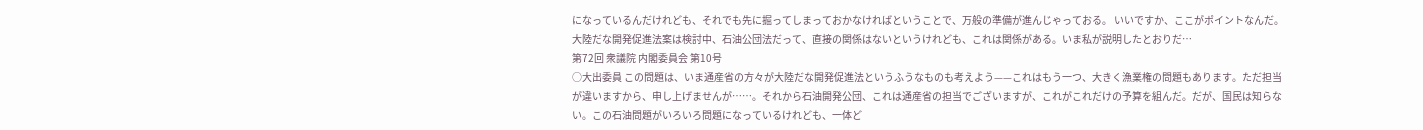になっているんだけれども、それでも先に掘ってしまっておかなければということで、万般の準備が進んじゃっておる。 いいですか、ここがポイントなんだ。大陸だな開発促進法案は検討中、石油公団法だって、直接の関係はないというけれども、これは関係がある。いま私が説明したとおりだ…
第72回 衆議院 内閣委員会 第10号
○大出委員 この問題は、いま通産省の方々が大陸だな開発促進法というふうなものも考えよう——これはもう一つ、大きく漁業権の問題もあります。ただ担当が違いますから、申し上げませんが……。それから石油開発公団、これは通産省の担当でございますが、これがこれだけの予算を組んだ。だが、国民は知らない。この石油問題がいろいろ問題になっているけれども、一体ど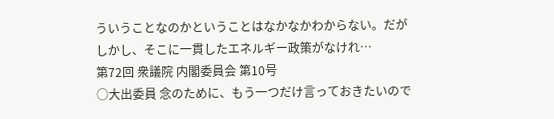ういうことなのかということはなかなかわからない。だがしかし、そこに一貫したエネルギー政策がなけれ…
第72回 衆議院 内閣委員会 第10号
○大出委員 念のために、もう一つだけ言っておきたいので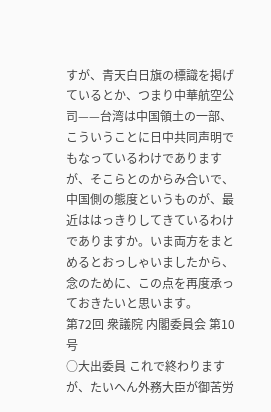すが、青天白日旗の標識を掲げているとか、つまり中華航空公司——台湾は中国領土の一部、こういうことに日中共同声明でもなっているわけでありますが、そこらとのからみ合いで、中国側の態度というものが、最近ははっきりしてきているわけでありますか。いま両方をまとめるとおっしゃいましたから、念のために、この点を再度承っておきたいと思います。
第72回 衆議院 内閣委員会 第10号
○大出委員 これで終わりますが、たいへん外務大臣が御苦労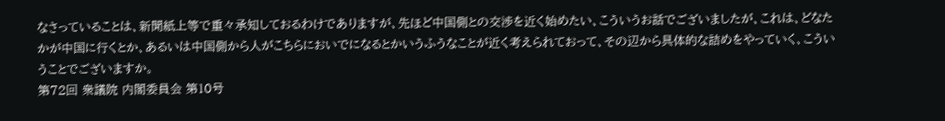なさっていることは、新聞紙上等で重々承知しておるわけでありますが、先ほど中国側との交渉を近く始めたい、こういうお話でございましたが、これは、どなたかが中国に行くとか、あるいは中国側から人がこちらにおいでになるとかいうふうなことが近く考えられておって、その辺から具体的な詰めをやっていく、こういうことでございますか。
第72回 衆議院 内閣委員会 第10号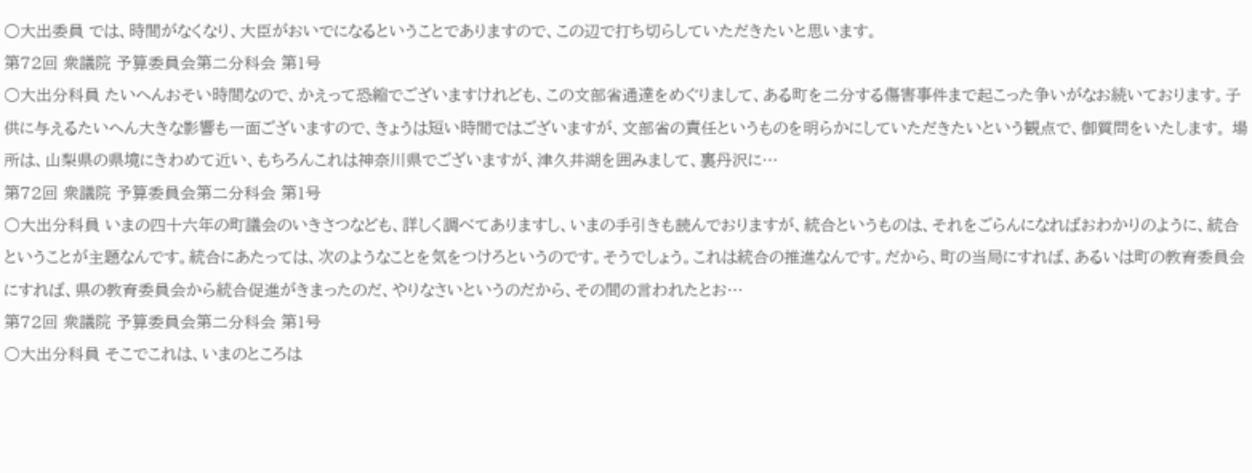○大出委員 では、時間がなくなり、大臣がおいでになるということでありますので、この辺で打ち切らしていただきたいと思います。
第72回 衆議院 予算委員会第二分科会 第1号
○大出分科員 たいへんおそい時間なので、かえって恐縮でございますけれども、この文部省通達をめぐりまして、ある町を二分する傷害事件まで起こった争いがなお続いております。子供に与えるたいへん大きな影響も一面ございますので、きょうは短い時間ではございますが、文部省の責任というものを明らかにしていただきたいという観点で、御質問をいたします。 場所は、山梨県の県境にきわめて近い、もちろんこれは神奈川県でございますが、津久井湖を囲みまして、裏丹沢に…
第72回 衆議院 予算委員会第二分科会 第1号
○大出分科員 いまの四十六年の町議会のいきさつなども、詳しく調べてありますし、いまの手引きも読んでおりますが、統合というものは、それをごらんになればおわかりのように、統合ということが主題なんです。統合にあたっては、次のようなことを気をつけろというのです。そうでしょう。これは統合の推進なんです。だから、町の当局にすれば、あるいは町の教育委員会にすれば、県の教育委員会から統合促進がきまったのだ、やりなさいというのだから、その間の言われたとお…
第72回 衆議院 予算委員会第二分科会 第1号
○大出分科員 そこでこれは、いまのところは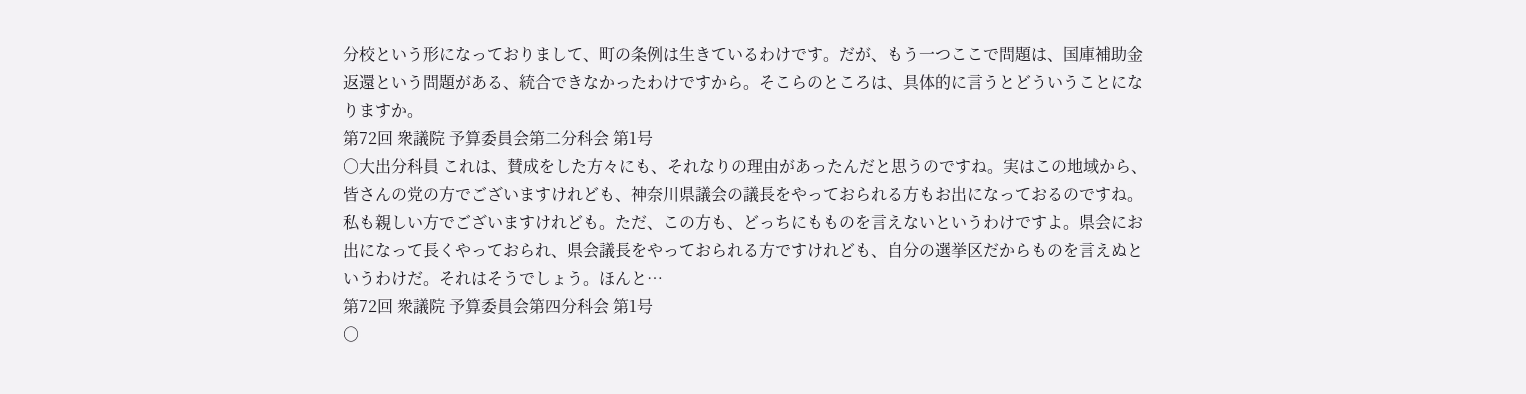分校という形になっておりまして、町の条例は生きているわけです。だが、もう一つここで問題は、国庫補助金返還という問題がある、統合できなかったわけですから。そこらのところは、具体的に言うとどういうことになりますか。
第72回 衆議院 予算委員会第二分科会 第1号
○大出分科員 これは、賛成をした方々にも、それなりの理由があったんだと思うのですね。実はこの地域から、皆さんの党の方でございますけれども、神奈川県議会の議長をやっておられる方もお出になっておるのですね。私も親しい方でございますけれども。ただ、この方も、どっちにもものを言えないというわけですよ。県会にお出になって長くやっておられ、県会議長をやっておられる方ですけれども、自分の選挙区だからものを言えぬというわけだ。それはそうでしょう。ほんと…
第72回 衆議院 予算委員会第四分科会 第1号
○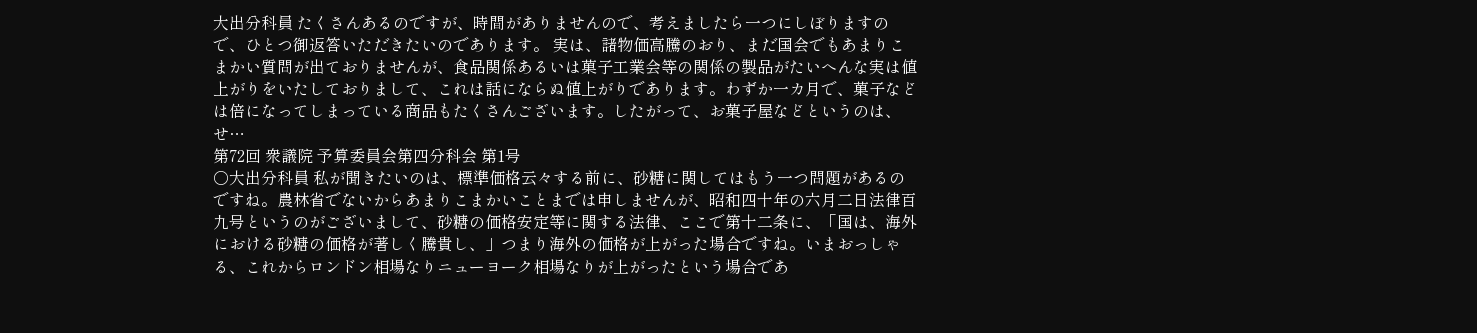大出分科員 たくさんあるのですが、時間がありませんので、考えましたら一つにしぼりますので、ひとつ御返答いただきたいのであります。 実は、諸物価高騰のおり、まだ国会でもあまりこまかい質問が出ておりませんが、食品関係あるいは菓子工業会等の関係の製品がたいへんな実は値上がりをいたしておりまして、これは話にならぬ値上がりであります。わずか一カ月で、菓子などは倍になってしまっている商品もたくさんございます。したがって、お菓子屋などというのは、せ…
第72回 衆議院 予算委員会第四分科会 第1号
○大出分科員 私が聞きたいのは、標準価格云々する前に、砂糖に関してはもう一つ問題があるのですね。農林省でないからあまりこまかいことまでは申しませんが、昭和四十年の六月二日法律百九号というのがございまして、砂糖の価格安定等に関する法律、ここで第十二条に、「国は、海外における砂糖の価格が著しく騰貴し、」つまり海外の価格が上がった場合ですね。いまおっしゃる、これからロンドン相場なりニューヨーク相場なりが上がったという場合であ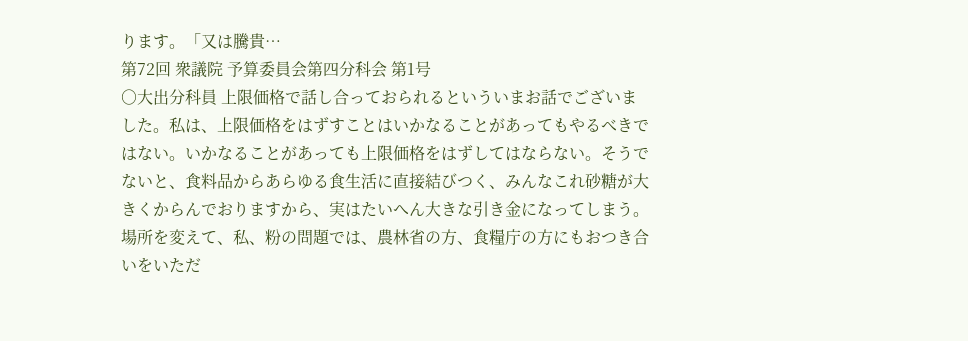ります。「又は騰貴…
第72回 衆議院 予算委員会第四分科会 第1号
○大出分科員 上限価格で話し合っておられるといういまお話でございました。私は、上限価格をはずすことはいかなることがあってもやるべきではない。いかなることがあっても上限価格をはずしてはならない。そうでないと、食料品からあらゆる食生活に直接結びつく、みんなこれ砂糖が大きくからんでおりますから、実はたいへん大きな引き金になってしまう。 場所を変えて、私、粉の問題では、農林省の方、食糧庁の方にもおつき合いをいただ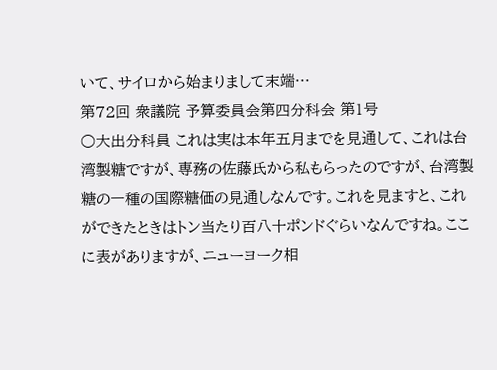いて、サイロから始まりまして末端…
第72回 衆議院 予算委員会第四分科会 第1号
○大出分科員 これは実は本年五月までを見通して、これは台湾製糖ですが、専務の佐藤氏から私もらったのですが、台湾製糖の一種の国際糖価の見通しなんです。これを見ますと、これができたときはトン当たり百八十ポンドぐらいなんですね。ここに表がありますが、ニューヨーク相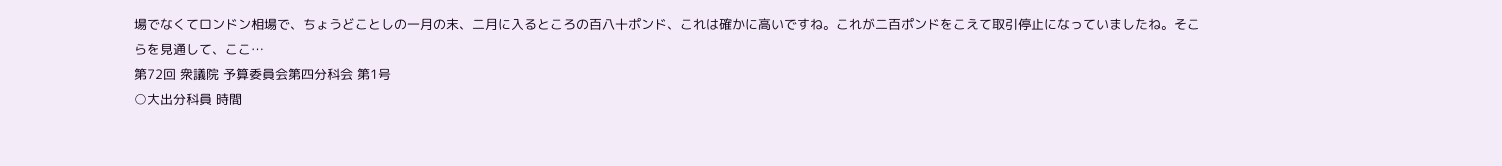場でなくてロンドン相場で、ちょうどことしの一月の末、二月に入るところの百八十ポンド、これは確かに高いですね。これが二百ポンドをこえて取引停止になっていましたね。そこらを見通して、ここ…
第72回 衆議院 予算委員会第四分科会 第1号
○大出分科員 時間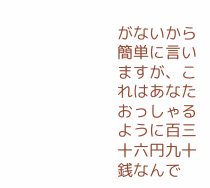がないから簡単に言いますが、これはあなたおっしゃるように百三十六円九十銭なんで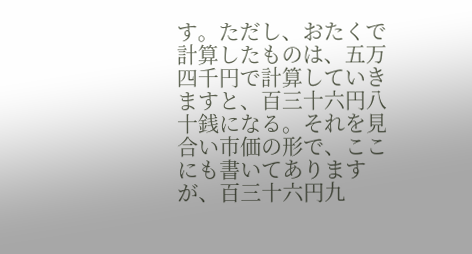す。ただし、おたくで計算したものは、五万四千円で計算していきますと、百三十六円八十銭になる。それを見合い市価の形で、ここにも書いてありますが、百三十六円九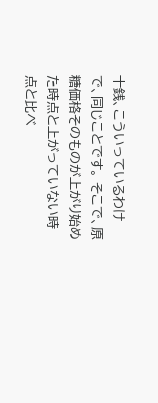十銭、こういっているわけで、同じことです。 そこで、原糖価格そのものが上がり始めた時点と上がっていない時点と比べ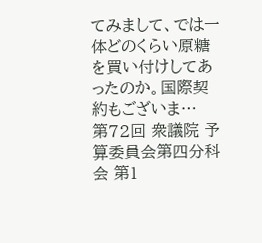てみまして、では一体どのくらい原糖を買い付けしてあったのか。国際契約もございま…
第72回 衆議院 予算委員会第四分科会 第1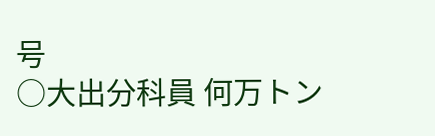号
○大出分科員 何万トン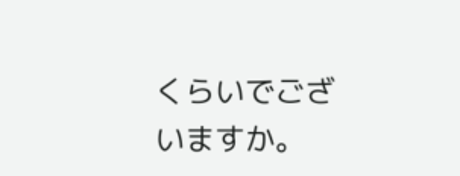くらいでございますか。